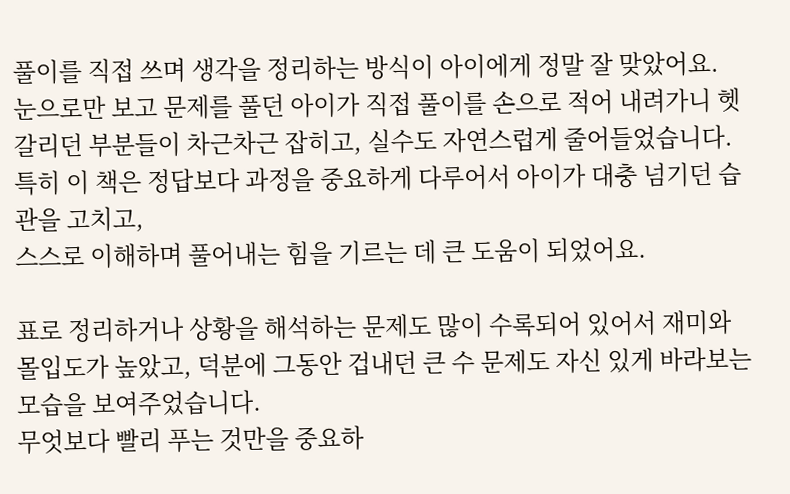풀이를 직접 쓰며 생각을 정리하는 방식이 아이에게 정말 잘 맞았어요.
눈으로만 보고 문제를 풀던 아이가 직접 풀이를 손으로 적어 내려가니 헷갈리던 부분들이 차근차근 잡히고, 실수도 자연스럽게 줄어들었습니다.
특히 이 책은 정답보다 과정을 중요하게 다루어서 아이가 대충 넘기던 습관을 고치고,
스스로 이해하며 풀어내는 힘을 기르는 데 큰 도움이 되었어요.

표로 정리하거나 상황을 해석하는 문제도 많이 수록되어 있어서 재미와 몰입도가 높았고, 덕분에 그동안 겁내던 큰 수 문제도 자신 있게 바라보는 모습을 보여주었습니다.
무엇보다 빨리 푸는 것만을 중요하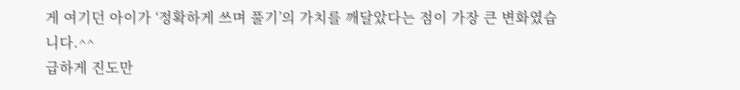게 여기던 아이가 ‘정확하게 쓰며 풀기’의 가치를 깨달았다는 점이 가장 큰 변화였습니다.^^
급하게 진도만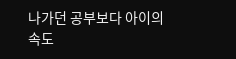나가던 공부보다 아이의 속도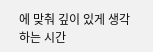에 맞춰 깊이 있게 생각하는 시간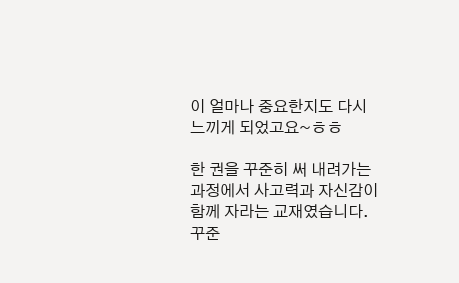이 얼마나 중요한지도 다시 느끼게 되었고요~ㅎㅎ

한 권을 꾸준히 써 내려가는 과정에서 사고력과 자신감이 함께 자라는 교재였습니다.
꾸준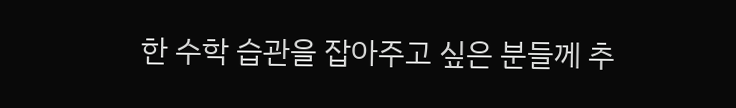한 수학 습관을 잡아주고 싶은 분들께 추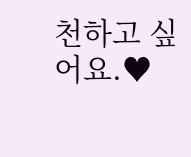천하고 싶어요.♥